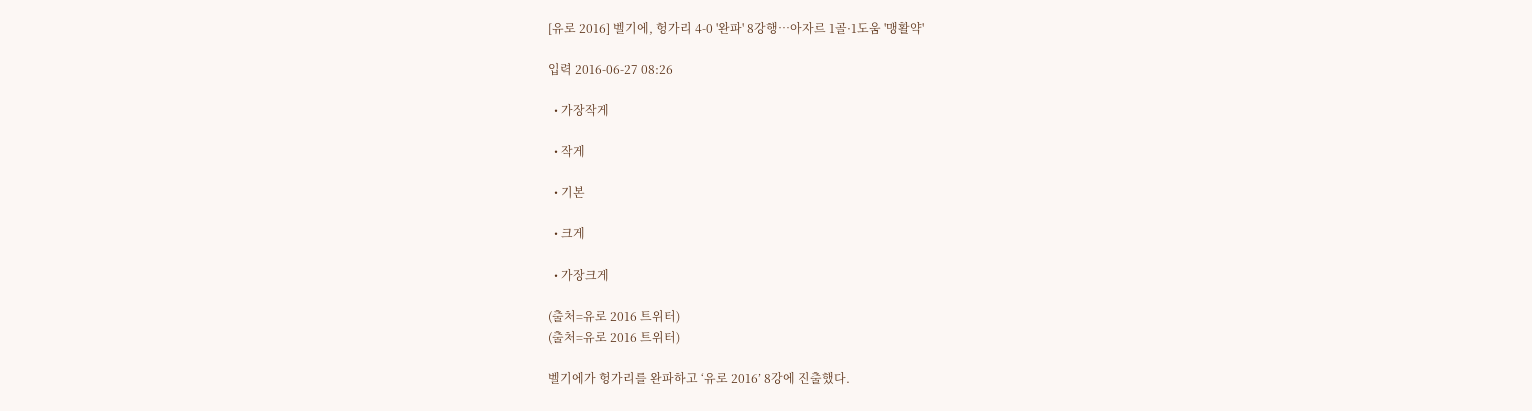[유로 2016] 벨기에, 헝가리 4-0 '완파' 8강행…아자르 1골·1도움 '맹활약'

입력 2016-06-27 08:26

  • 가장작게

  • 작게

  • 기본

  • 크게

  • 가장크게

(출처=유로 2016 트위터)
(출처=유로 2016 트위터)

벨기에가 헝가리를 완파하고 ‘유로 2016’ 8강에 진출했다.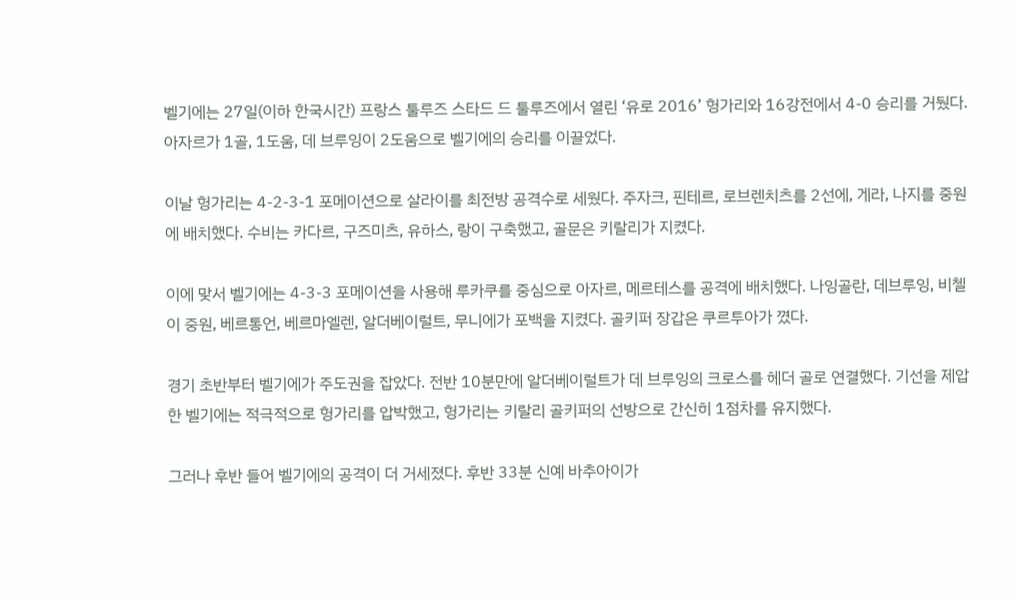벨기에는 27일(이하 한국시간) 프랑스 툴루즈 스타드 드 툴루즈에서 열린 ‘유로 2016’ 헝가리와 16강전에서 4-0 승리를 거뒀다. 아자르가 1골, 1도움, 데 브루잉이 2도움으로 벨기에의 승리를 이끌었다.

이날 헝가리는 4-2-3-1 포메이션으로 살라이를 최전방 공격수로 세웠다. 주자크, 핀테르, 로브렌치츠를 2선에, 게라, 나지를 중원에 배치했다. 수비는 카다르, 구즈미츠, 유하스, 랑이 구축했고, 골문은 키랄리가 지켰다.

이에 맞서 벨기에는 4-3-3 포메이션을 사용해 루카쿠를 중심으로 아자르, 메르테스를 공격에 배치했다. 나잉골란, 데브루잉, 비첼이 중원, 베르통언, 베르마엘렌, 알더베이럴트, 무니에가 포백을 지켰다. 골키퍼 장갑은 쿠르투아가 꼈다.

경기 초반부터 벨기에가 주도권을 잡았다. 전반 10분만에 알더베이럴트가 데 브루잉의 크로스를 헤더 골로 연결했다. 기선을 제압한 벨기에는 적극적으로 헝가리를 압박했고, 헝가리는 키랄리 골키퍼의 선방으로 간신히 1점차를 유지했다.

그러나 후반 들어 벨기에의 공격이 더 거세졌다. 후반 33분 신예 바추아이가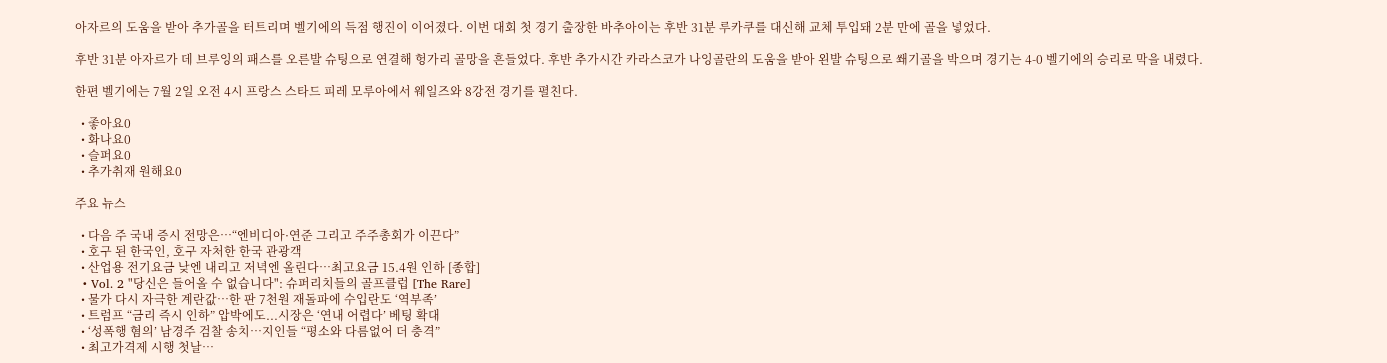아자르의 도움을 받아 추가골을 터트리며 벨기에의 득점 행진이 이어졌다. 이번 대회 첫 경기 출장한 바추아이는 후반 31분 루카쿠를 대신해 교체 투입돼 2분 만에 골을 넣었다.

후반 31분 아자르가 데 브루잉의 패스를 오른발 슈팅으로 연결해 헝가리 골망을 흔들었다. 후반 추가시간 카라스코가 나잉골란의 도움을 받아 왼발 슈팅으로 쐐기골을 박으며 경기는 4-0 벨기에의 승리로 막을 내렸다.

한편 벨기에는 7월 2일 오전 4시 프랑스 스타드 피레 모루아에서 웨일즈와 8강전 경기를 펼친다.

  • 좋아요0
  • 화나요0
  • 슬퍼요0
  • 추가취재 원해요0

주요 뉴스

  • 다음 주 국내 증시 전망은⋯“엔비디아·연준 그리고 주주총회가 이끈다”
  • 호구 된 한국인, 호구 자처한 한국 관광객
  • 산업용 전기요금 낮엔 내리고 저녁엔 올린다…최고요금 15.4원 인하 [종합]
  • Vol. 2 "당신은 들어올 수 없습니다": 슈퍼리치들의 골프클럽 [The Rare]
  • 물가 다시 자극한 계란값…한 판 7천원 재돌파에 수입란도 ‘역부족’
  • 트럼프 “금리 즉시 인하” 압박에도...시장은 ‘연내 어렵다’ 베팅 확대
  • ‘성폭행 혐의’ 남경주 검찰 송치…지인들 “평소와 다름없어 더 충격”
  • 최고가격제 시행 첫날⋯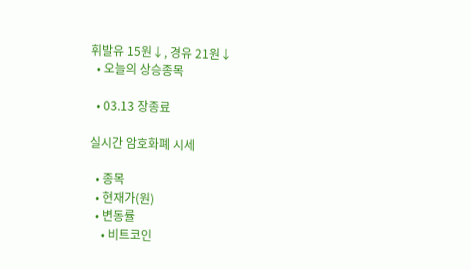휘발유 15원↓, 경유 21원↓
  • 오늘의 상승종목

  • 03.13 장종료

실시간 암호화폐 시세

  • 종목
  • 현재가(원)
  • 변동률
    • 비트코인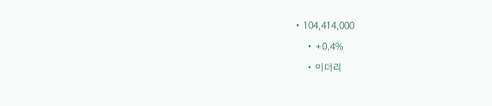• 104,414,000
    • +0.4%
    • 이더리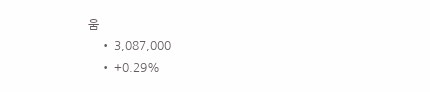움
    • 3,087,000
    • +0.29%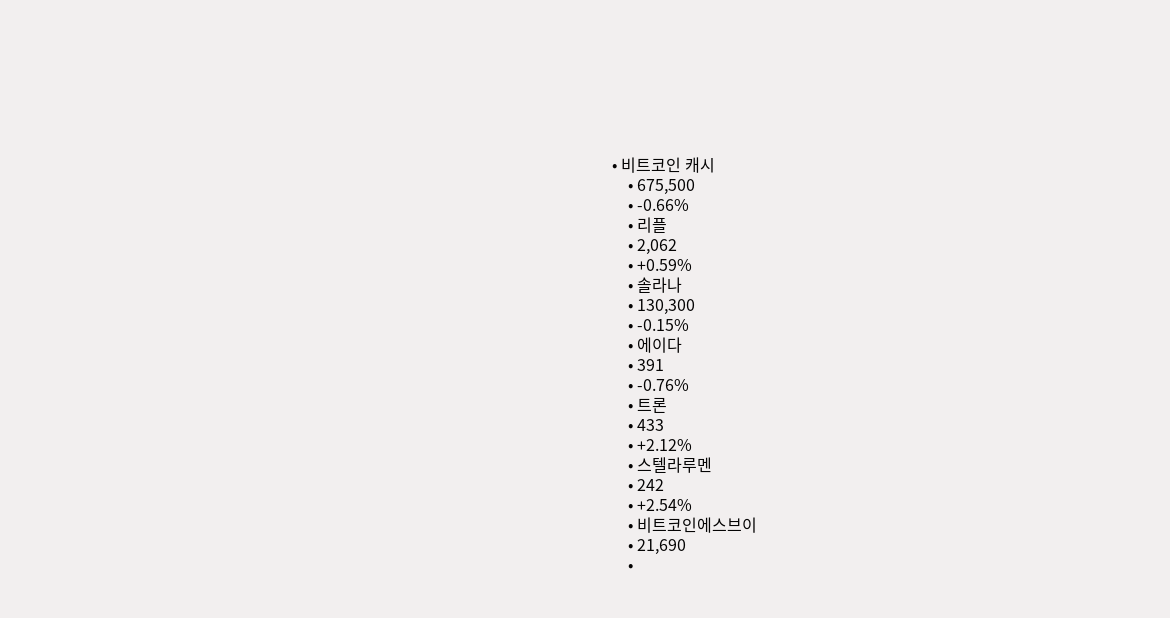• 비트코인 캐시
    • 675,500
    • -0.66%
    • 리플
    • 2,062
    • +0.59%
    • 솔라나
    • 130,300
    • -0.15%
    • 에이다
    • 391
    • -0.76%
    • 트론
    • 433
    • +2.12%
    • 스텔라루멘
    • 242
    • +2.54%
    • 비트코인에스브이
    • 21,690
    •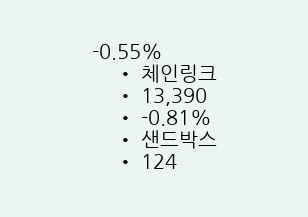-0.55%
    • 체인링크
    • 13,390
    • -0.81%
    • 샌드박스
    • 124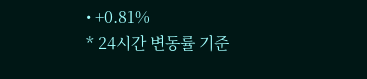• +0.81%
* 24시간 변동률 기준